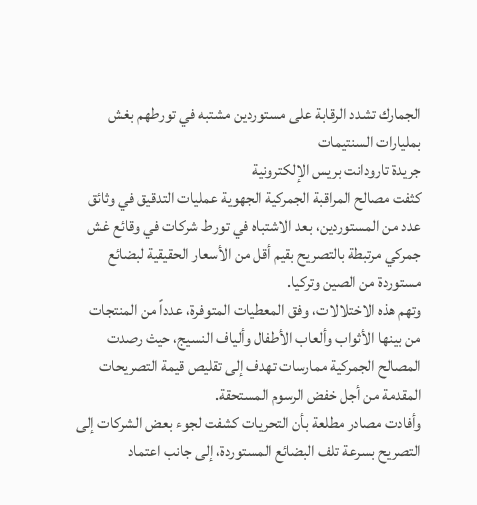الجمارك تشدد الرقابة على مستوردين مشتبه في تورطهم بغش بمليارات السنتيمات
جريدة تارودانت بريس الإلكترونية
كثفت مصالح المراقبة الجمركية الجهوية عمليات التدقيق في وثائق عدد من المستوردين، بعد الاشتباه في تورط شركات في وقائع غش جمركي مرتبطة بالتصريح بقيم أقل من الأسعار الحقيقية لبضائع مستوردة من الصين وتركيا.
وتهم هذه الاختلالات، وفق المعطيات المتوفرة، عدداً من المنتجات من بينها الأثواب وألعاب الأطفال وألياف النسيج، حيث رصدت المصالح الجمركية ممارسات تهدف إلى تقليص قيمة التصريحات المقدمة من أجل خفض الرسوم المستحقة.
وأفادت مصادر مطلعة بأن التحريات كشفت لجوء بعض الشركات إلى التصريح بسرعة تلف البضائع المستوردة، إلى جانب اعتماد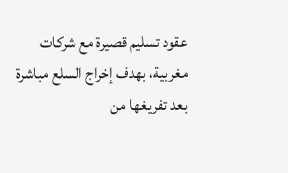عقود تسليم قصيرة مع شركات مغربية، بهدف إخراج السلع مباشرة بعد تفريغها من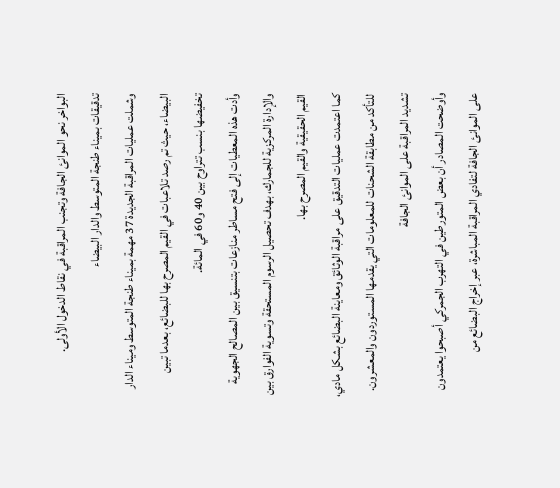البواخر نحو الموانئ الجافة وتجنب المراقبة في نقاط الدخول الأولى.
تدقيقات بميناء طنجة المتوسط والدار البيضاء
وشملت عمليات المراقبة الجديدة 37 مهمة بميناء طنجة المتوسط وميناء الدار البيضاء، حيث تم رصد تلاعبات في القيم المصرح بها للبضائع، بعدما تبين تخفيضها بنسب تتراوح بين 40 و60 في المائة.
وأدت هذه المعطيات إلى فتح مساطر منازعات بتنسيق بين المصالح الجهوية والإدارة المركزية للجمارك، بهدف تحصيل الرسوم المستحقة وتسوية الفوارق بين القيم الحقيقية والقيم المصرح بها.
كما اعتمدت عمليات التدقيق على مراقبة الوثائق ومعاينة البضائع بشكل مادي، للتأكد من مطابقة الشحنات للمعلومات التي يقدمها المستوردون والمعشرون.
تشديد المراقبة على الموانئ الجافة
وأوضحت المصادر أن بعض المتورطين في التهرب الجمركي أصبحوا يعتمدون على الموانئ الجافة لتفادي المراقبة المباشرة، عبر إخراج البضائع من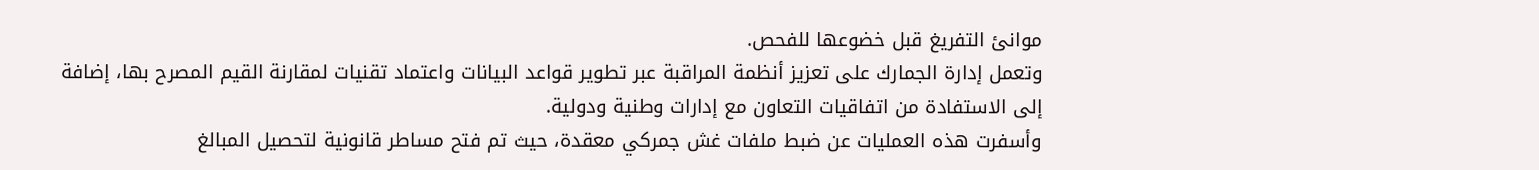موانئ التفريغ قبل خضوعها للفحص.
وتعمل إدارة الجمارك على تعزيز أنظمة المراقبة عبر تطوير قواعد البيانات واعتماد تقنيات لمقارنة القيم المصرح بها، إضافة إلى الاستفادة من اتفاقيات التعاون مع إدارات وطنية ودولية.
وأسفرت هذه العمليات عن ضبط ملفات غش جمركي معقدة، حيث تم فتح مساطر قانونية لتحصيل المبالغ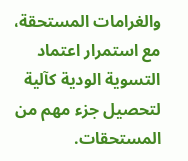والغرامات المستحقة، مع استمرار اعتماد التسوية الودية كآلية لتحصيل جزء مهم من المستحقات.